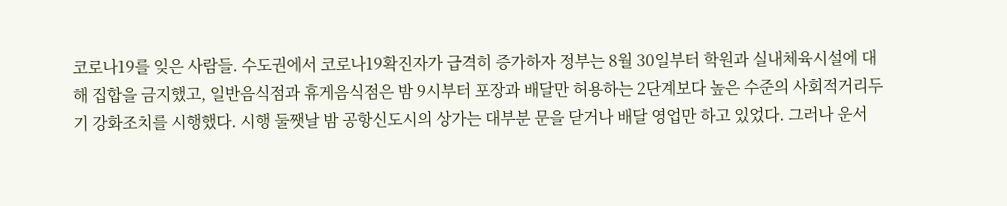코로나19를 잊은 사람들. 수도권에서 코로나19확진자가 급격히 증가하자 정부는 8월 30일부터 학원과 실내체육시설에 대해 집합을 금지했고, 일반음식점과 휴게음식점은 밤 9시부터 포장과 배달만 허용하는 2단계보다 높은 수준의 사회적거리두기 강화조치를 시행했다. 시행 둘쨋날 밤 공항신도시의 상가는 대부분 문을 닫거나 배달 영업만 하고 있었다. 그러나 운서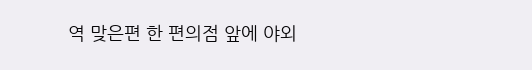역 맞은편 한 편의점 앞에 야외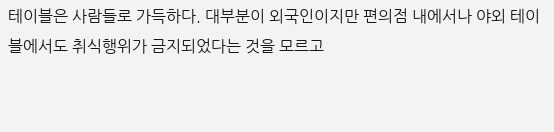테이블은 사람들로 가득하다. 대부분이 외국인이지만 편의점 내에서나 야외 테이블에서도 취식행위가 금지되었다는 것을 모르고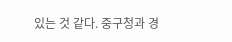있는 것 같다. 중구청과 경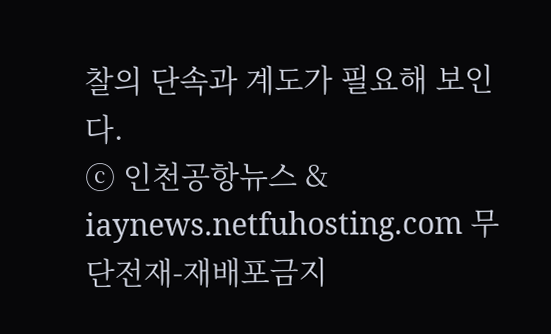찰의 단속과 계도가 필요해 보인다.
ⓒ 인천공항뉴스 & iaynews.netfuhosting.com 무단전재-재배포금지